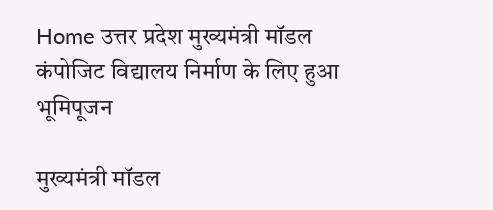Home उत्तर प्रदेश मुख्यमंत्री मॉडल कंपोजिट विद्यालय निर्माण के लिए हुआ भूमिपूजन

मुख्यमंत्री मॉडल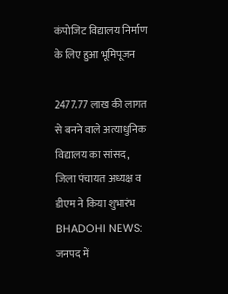कंपोजिट विद्यालय निर्माण के लिए हुआ भूमिपूजन

2477.77 लाख की लागत से बनने वाले अत्याधुनिक विद्यालय का सांसद, जिला पंचायत अध्यक्ष व डीएम ने किया शुभारंभ
BHADOHI NEWS: जनपद में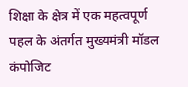शिक्षा के क्षेत्र में एक महत्वपूर्ण पहल के अंतर्गत मुख्यमंत्री मॉडल कंपोजिट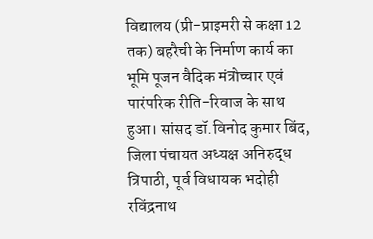विद्यालय (प्री-प्राइमरी से कक्षा 12 तक) बहरैची के निर्माण कार्य का भूमि पूजन वैदिक मंत्रोच्चार एवं पारंपरिक रीति-रिवाज के साथ हुआ। सांसद डॉ.विनोद कुमार बिंद, जिला पंचायत अध्यक्ष अनिरुद्ध त्रिपाठी, पूर्व विधायक भदोही रविंद्रनाथ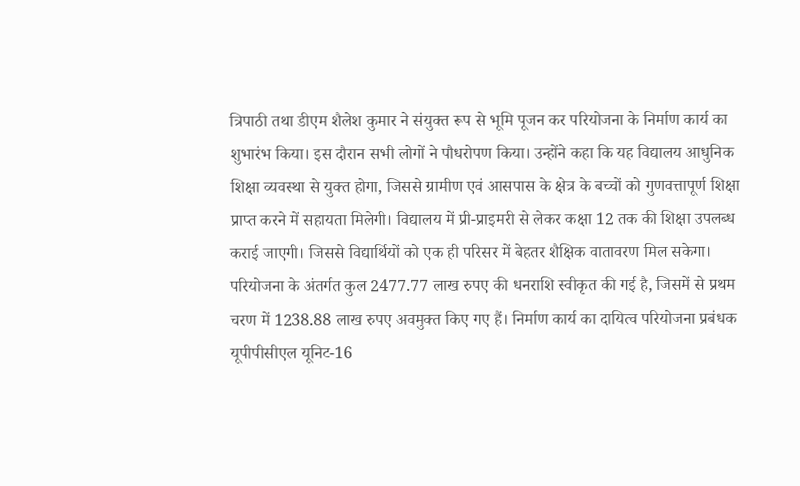त्रिपाठी तथा डीएम शैलेश कुमार ने संयुक्त रूप से भूमि पूजन कर परियोजना के निर्माण कार्य का शुभारंभ किया। इस दौरान सभी लोगों ने पौधरोपण किया। उन्होंने कहा कि यह विद्यालय आधुनिक शिक्षा व्यवस्था से युक्त होगा, जिससे ग्रामीण एवं आसपास के क्षेत्र के बच्चों को गुणवत्तापूर्ण शिक्षा प्राप्त करने में सहायता मिलेगी। विद्यालय में प्री-प्राइमरी से लेकर कक्षा 12 तक की शिक्षा उपलब्ध कराई जाएगी। जिससे विद्यार्थियों को एक ही परिसर में बेहतर शैक्षिक वातावरण मिल सकेगा। परियोजना के अंतर्गत कुल 2477.77 लाख रुपए की धनराशि स्वीकृत की गई है, जिसमें से प्रथम चरण में 1238.88 लाख रुपए अवमुक्त किए गए हैं। निर्माण कार्य का दायित्व परियोजना प्रबंधक यूपीपीसीएल यूनिट-16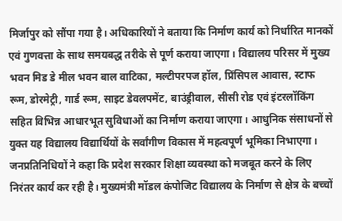मिर्जापुर को सौंपा गया है। अधिकारियों ने बताया कि निर्माण कार्य को निर्धारित मानकों एवं गुणवत्ता के साथ समयबद्ध तरीके से पूर्ण कराया जाएगा। विद्यालय परिसर में मुख्य भवन मिड डे मील भवन बाल वाटिका, मल्टीपरपज हॉल, प्रिंसिपल आवास, स्टाफ रूम, डोरमेट्री, गार्ड रूम, साइट डेवलपमेंट, बाउंड्रीवाल, सीसी रोड एवं इंटरलॉकिंग सहित विभिन्न आधारभूत सुविधाओं का निर्माण कराया जाएगा। आधुनिक संसाधनों से युक्त यह विद्यालय विद्यार्थियों के सर्वांगीण विकास में महत्वपूर्ण भूमिका निभाएगा। जनप्रतिनिधियों ने कहा कि प्रदेश सरकार शिक्षा व्यवस्था को मजबूत करने के लिए निरंतर कार्य कर रही है। मुख्यमंत्री मॉडल कंपोजिट विद्यालय के निर्माण से क्षेत्र के बच्चों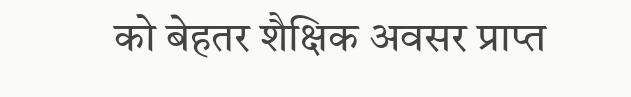को बेहतर शैक्षिक अवसर प्राप्त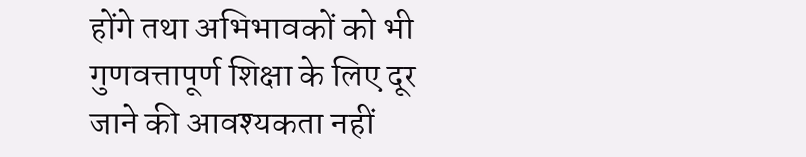होंगे तथा अभिभावकों को भी गुणवत्तापूर्ण शिक्षा के लिए दूर जाने की आवश्यकता नहीं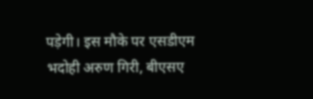पड़ेगी। इस मौके पर एसडीएम भदोही अरुण गिरी, बीएसए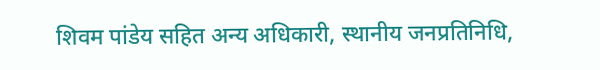शिवम पांडेय सहित अन्य अधिकारी, स्थानीय जनप्रतिनिधि,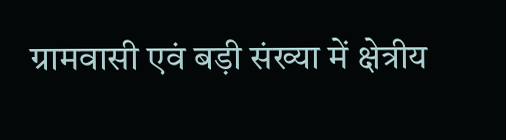ग्रामवासी एवं बड़ी संख्या में क्षेत्रीय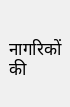नागरिकों की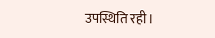उपस्थिति रही।